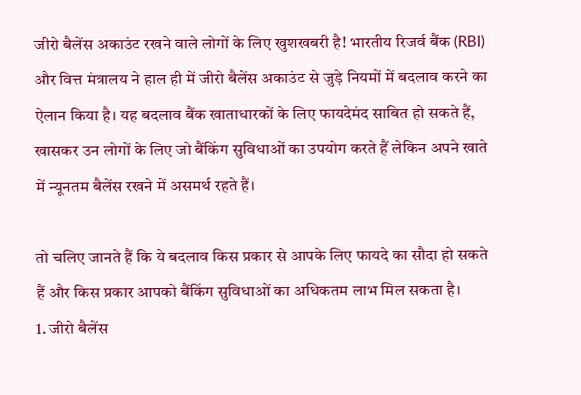जीरो बैलेंस अकाउंट रखने वाले लोगों के लिए खुशखबरी है! भारतीय रिजर्व बैंक (RBI) और वित्त मंत्रालय ने हाल ही में जीरो बैलेंस अकाउंट से जुड़े नियमों में बदलाव करने का ऐलान किया है। यह बदलाव बैंक खाताधारकों के लिए फायदेमंद साबित हो सकते हैं, खासकर उन लोगों के लिए जो बैंकिंग सुविधाओं का उपयोग करते हैं लेकिन अपने खाते में न्यूनतम बैलेंस रखने में असमर्थ रहते हैं।

तो चलिए जानते हैं कि ये बदलाव किस प्रकार से आपके लिए फायदे का सौदा हो सकते हैं और किस प्रकार आपको बैंकिंग सुविधाओं का अधिकतम लाभ मिल सकता है।
1. जीरो बैलेंस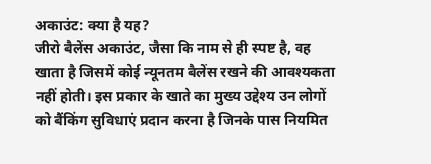अकाउंट: क्या है यह?
जीरो बैलेंस अकाउंट, जैसा कि नाम से ही स्पष्ट है, वह खाता है जिसमें कोई न्यूनतम बैलेंस रखने की आवश्यकता नहीं होती। इस प्रकार के खाते का मुख्य उद्देश्य उन लोगों को बैंकिंग सुविधाएं प्रदान करना है जिनके पास नियमित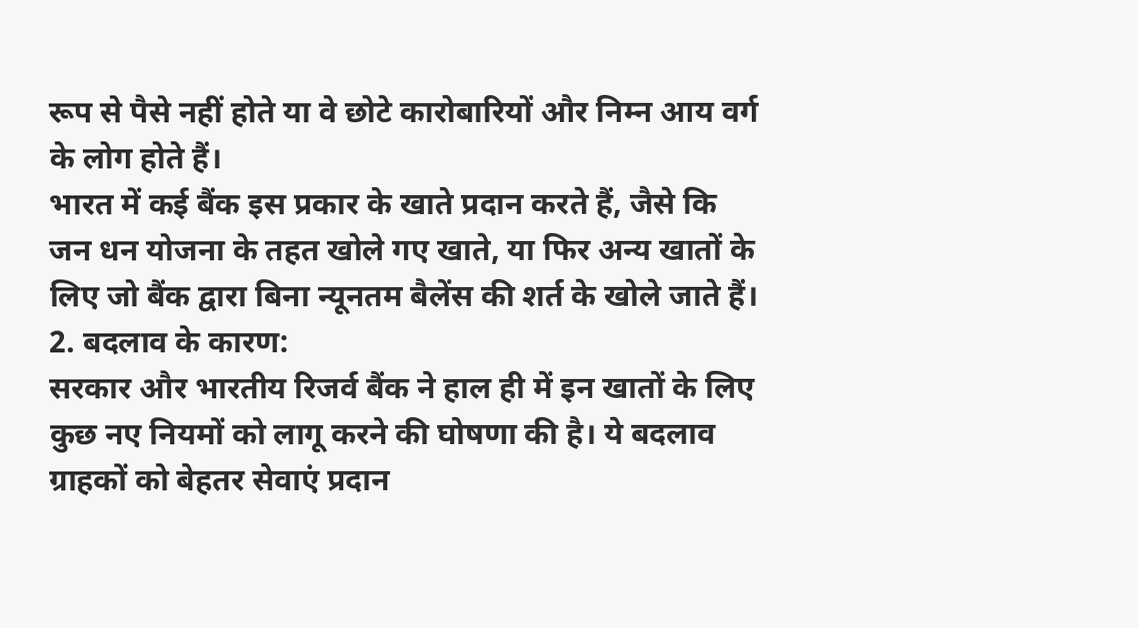रूप से पैसे नहीं होते या वे छोटे कारोबारियों और निम्न आय वर्ग के लोग होते हैं।
भारत में कई बैंक इस प्रकार के खाते प्रदान करते हैं, जैसे कि जन धन योजना के तहत खोले गए खाते, या फिर अन्य खातों के लिए जो बैंक द्वारा बिना न्यूनतम बैलेंस की शर्त के खोले जाते हैं।
2. बदलाव के कारण:
सरकार और भारतीय रिजर्व बैंक ने हाल ही में इन खातों के लिए कुछ नए नियमों को लागू करने की घोषणा की है। ये बदलाव ग्राहकों को बेहतर सेवाएं प्रदान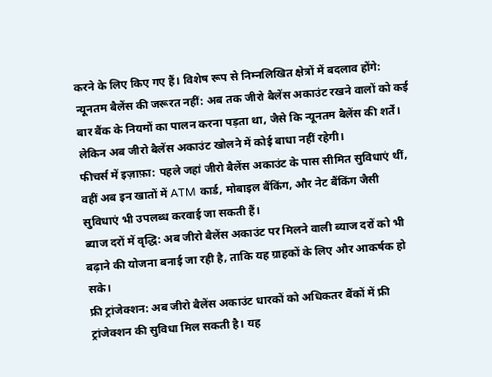करने के लिए किए गए हैं। विशेष रूप से निम्नलिखित क्षेत्रों में बदलाव होंगे:
न्यूनतम बैलेंस की जरूरत नहीं: अब तक जीरो बैलेंस अकाउंट रखने वालों को कई बार बैंक के नियमों का पालन करना पड़ता था, जैसे कि न्यूनतम बैलेंस की शर्तें। लेकिन अब जीरो बैलेंस अकाउंट खोलने में कोई बाधा नहीं रहेगी।
फीचर्स में इज़ाफ़ा: पहले जहां जीरो बैलेंस अकाउंट के पास सीमित सुविधाएं थीं, वहीं अब इन खातों में ATM कार्ड, मोबाइल बैंकिंग, और नेट बैंकिंग जैसी सुविधाएं भी उपलब्ध करवाई जा सकती हैं।
ब्याज दरों में वृद्धि: अब जीरो बैलेंस अकाउंट पर मिलने वाली ब्याज दरों को भी बढ़ाने की योजना बनाई जा रही है, ताकि यह ग्राहकों के लिए और आकर्षक हो सके।
फ्री ट्रांजेक्शन: अब जीरो बैलेंस अकाउंट धारकों को अधिकतर बैंकों में फ्री ट्रांजेक्शन की सुविधा मिल सकती है। यह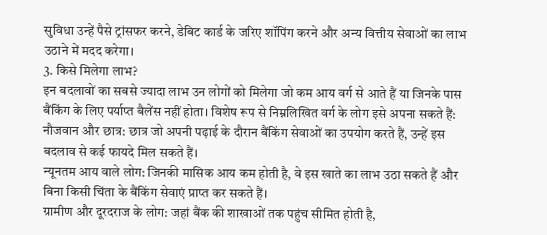सुविधा उन्हें पैसे ट्रांसफर करने, डेबिट कार्ड के जरिए शॉपिंग करने और अन्य वित्तीय सेवाओं का लाभ उठाने में मदद करेगा।
3. किसे मिलेगा लाभ?
इन बदलावों का सबसे ज्यादा लाभ उन लोगों को मिलेगा जो कम आय वर्ग से आते हैं या जिनके पास बैंकिंग के लिए पर्याप्त बैलेंस नहीं होता। विशेष रूप से निम्नलिखित वर्ग के लोग इसे अपना सकते हैं:
नौजवान और छात्र: छात्र जो अपनी पढ़ाई के दौरान बैंकिंग सेवाओं का उपयोग करते हैं, उन्हें इस बदलाव से कई फायदे मिल सकते हैं।
न्यूनतम आय वाले लोग: जिनकी मासिक आय कम होती है, वे इस खाते का लाभ उठा सकते हैं और बिना किसी चिंता के बैंकिंग सेवाएं प्राप्त कर सकते हैं।
ग्रामीण और दूरदराज के लोग: जहां बैंक की शाखाओं तक पहुंच सीमित होती है,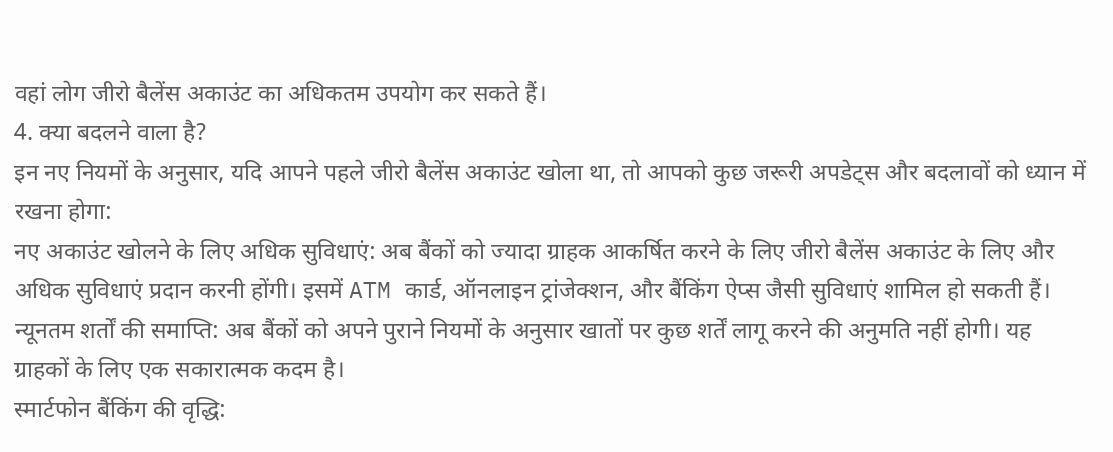वहां लोग जीरो बैलेंस अकाउंट का अधिकतम उपयोग कर सकते हैं।
4. क्या बदलने वाला है?
इन नए नियमों के अनुसार, यदि आपने पहले जीरो बैलेंस अकाउंट खोला था, तो आपको कुछ जरूरी अपडेट्स और बदलावों को ध्यान में रखना होगा:
नए अकाउंट खोलने के लिए अधिक सुविधाएं: अब बैंकों को ज्यादा ग्राहक आकर्षित करने के लिए जीरो बैलेंस अकाउंट के लिए और अधिक सुविधाएं प्रदान करनी होंगी। इसमें ATM कार्ड, ऑनलाइन ट्रांजेक्शन, और बैंकिंग ऐप्स जैसी सुविधाएं शामिल हो सकती हैं।
न्यूनतम शर्तों की समाप्ति: अब बैंकों को अपने पुराने नियमों के अनुसार खातों पर कुछ शर्तें लागू करने की अनुमति नहीं होगी। यह ग्राहकों के लिए एक सकारात्मक कदम है।
स्मार्टफोन बैंकिंग की वृद्धि: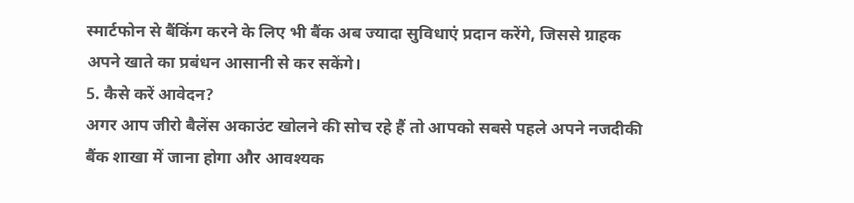स्मार्टफोन से बैंकिंग करने के लिए भी बैंक अब ज्यादा सुविधाएं प्रदान करेंगे, जिससे ग्राहक अपने खाते का प्रबंधन आसानी से कर सकेंगे।
5. कैसे करें आवेदन?
अगर आप जीरो बैलेंस अकाउंट खोलने की सोच रहे हैं तो आपको सबसे पहले अपने नजदीकी बैंक शाखा में जाना होगा और आवश्यक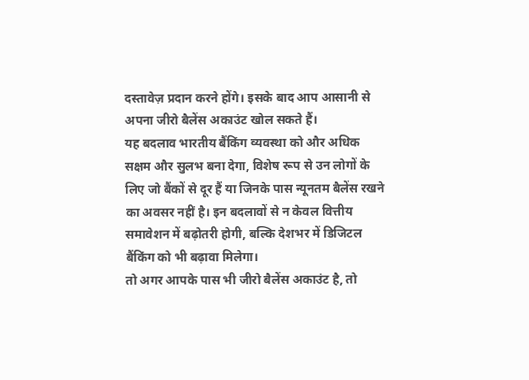दस्तावेज़ प्रदान करने होंगे। इसके बाद आप आसानी से अपना जीरो बैलेंस अकाउंट खोल सकते हैं।
यह बदलाव भारतीय बैंकिंग व्यवस्था को और अधिक सक्षम और सुलभ बना देगा, विशेष रूप से उन लोगों के लिए जो बैंकों से दूर हैं या जिनके पास न्यूनतम बैलेंस रखने का अवसर नहीं है। इन बदलावों से न केवल वित्तीय समावेशन में बढ़ोतरी होगी, बल्कि देशभर में डिजिटल बैंकिंग को भी बढ़ावा मिलेगा।
तो अगर आपके पास भी जीरो बैलेंस अकाउंट है, तो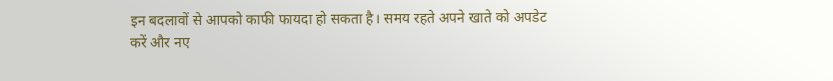इन बदलावों से आपको काफी फायदा हो सकता है। समय रहते अपने खाते को अपडेट करें और नए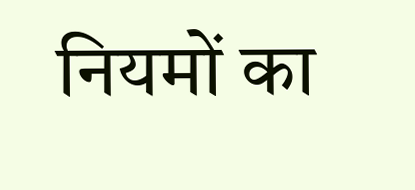नियमों का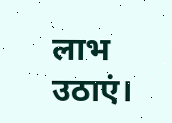लाभ उठाएं।